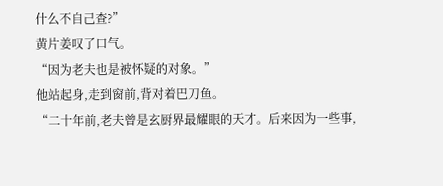什么不自己查?”
黄片姜叹了口气。
“因为老夫也是被怀疑的对象。”
他站起身,走到窗前,背对着巴刀鱼。
“二十年前,老夫曾是玄厨界最耀眼的天才。后来因为一些事,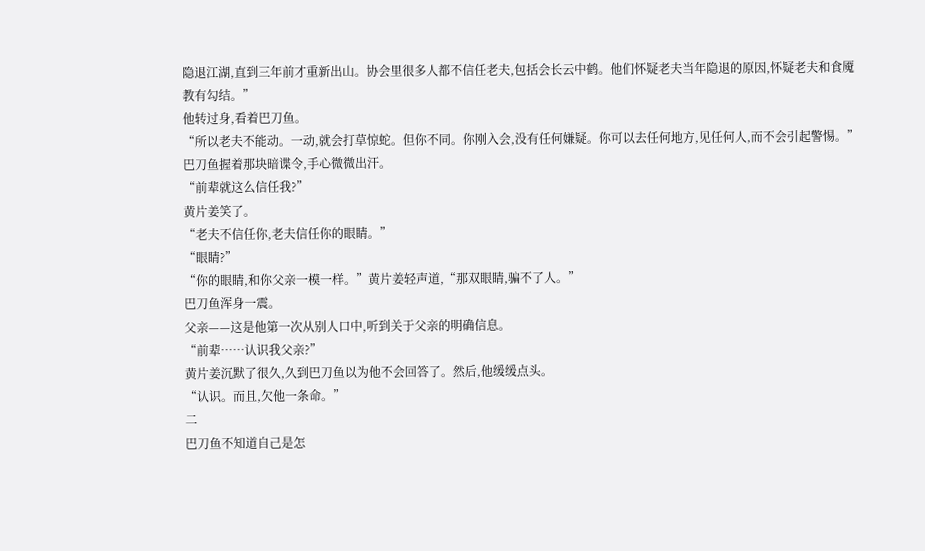隐退江湖,直到三年前才重新出山。协会里很多人都不信任老夫,包括会长云中鹤。他们怀疑老夫当年隐退的原因,怀疑老夫和食魇教有勾结。”
他转过身,看着巴刀鱼。
“所以老夫不能动。一动,就会打草惊蛇。但你不同。你刚入会,没有任何嫌疑。你可以去任何地方,见任何人,而不会引起警惕。”
巴刀鱼握着那块暗谍令,手心微微出汗。
“前辈就这么信任我?”
黄片姜笑了。
“老夫不信任你,老夫信任你的眼睛。”
“眼睛?”
“你的眼睛,和你父亲一模一样。”黄片姜轻声道,“那双眼睛,骗不了人。”
巴刀鱼浑身一震。
父亲——这是他第一次从别人口中,听到关于父亲的明确信息。
“前辈……认识我父亲?”
黄片姜沉默了很久,久到巴刀鱼以为他不会回答了。然后,他缓缓点头。
“认识。而且,欠他一条命。”
二
巴刀鱼不知道自己是怎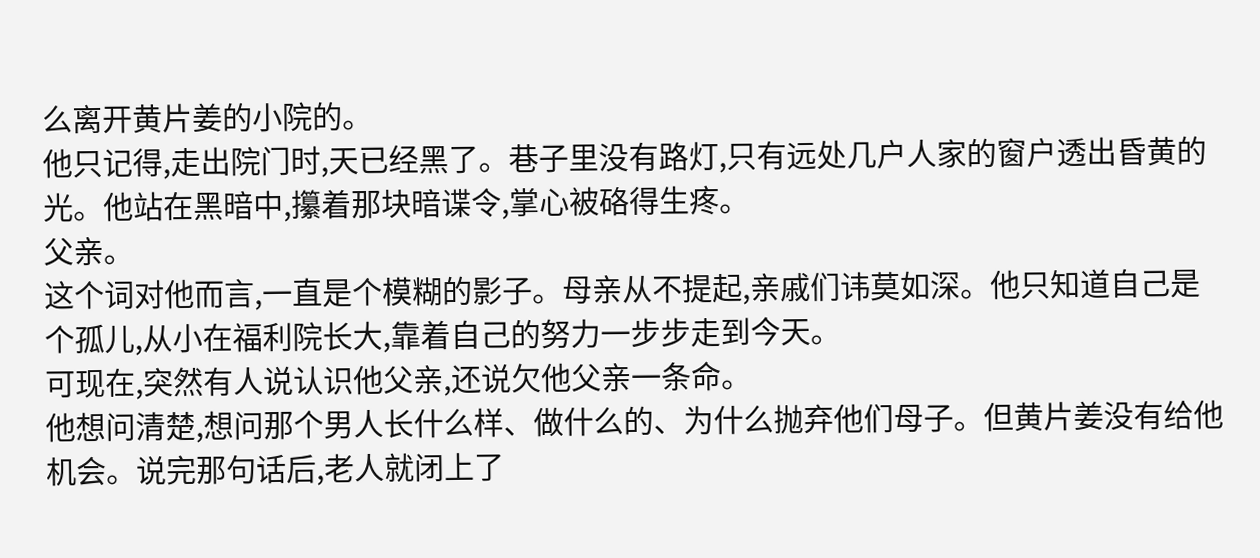么离开黄片姜的小院的。
他只记得,走出院门时,天已经黑了。巷子里没有路灯,只有远处几户人家的窗户透出昏黄的光。他站在黑暗中,攥着那块暗谍令,掌心被硌得生疼。
父亲。
这个词对他而言,一直是个模糊的影子。母亲从不提起,亲戚们讳莫如深。他只知道自己是个孤儿,从小在福利院长大,靠着自己的努力一步步走到今天。
可现在,突然有人说认识他父亲,还说欠他父亲一条命。
他想问清楚,想问那个男人长什么样、做什么的、为什么抛弃他们母子。但黄片姜没有给他机会。说完那句话后,老人就闭上了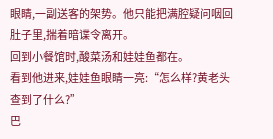眼睛,一副送客的架势。他只能把满腔疑问咽回肚子里,揣着暗谍令离开。
回到小餐馆时,酸菜汤和娃娃鱼都在。
看到他进来,娃娃鱼眼睛一亮:“怎么样?黄老头查到了什么?”
巴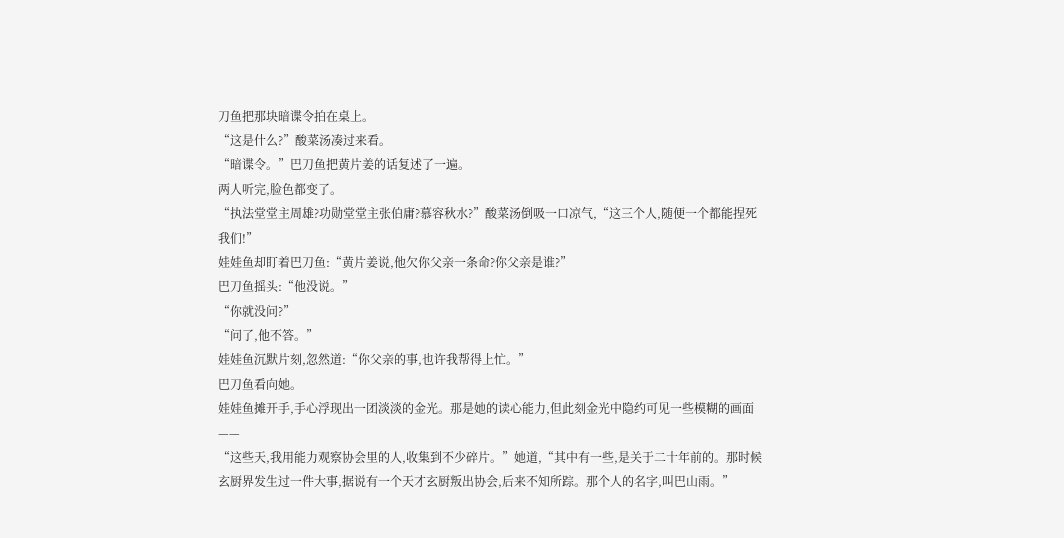刀鱼把那块暗谍令拍在桌上。
“这是什么?”酸菜汤凑过来看。
“暗谍令。”巴刀鱼把黄片姜的话复述了一遍。
两人听完,脸色都变了。
“执法堂堂主周雄?功勋堂堂主张伯庸?慕容秋水?”酸菜汤倒吸一口凉气,“这三个人,随便一个都能捏死我们!”
娃娃鱼却盯着巴刀鱼:“黄片姜说,他欠你父亲一条命?你父亲是谁?”
巴刀鱼摇头:“他没说。”
“你就没问?”
“问了,他不答。”
娃娃鱼沉默片刻,忽然道:“你父亲的事,也许我帮得上忙。”
巴刀鱼看向她。
娃娃鱼摊开手,手心浮现出一团淡淡的金光。那是她的读心能力,但此刻金光中隐约可见一些模糊的画面——
“这些天,我用能力观察协会里的人,收集到不少碎片。”她道,“其中有一些,是关于二十年前的。那时候玄厨界发生过一件大事,据说有一个天才玄厨叛出协会,后来不知所踪。那个人的名字,叫巴山雨。”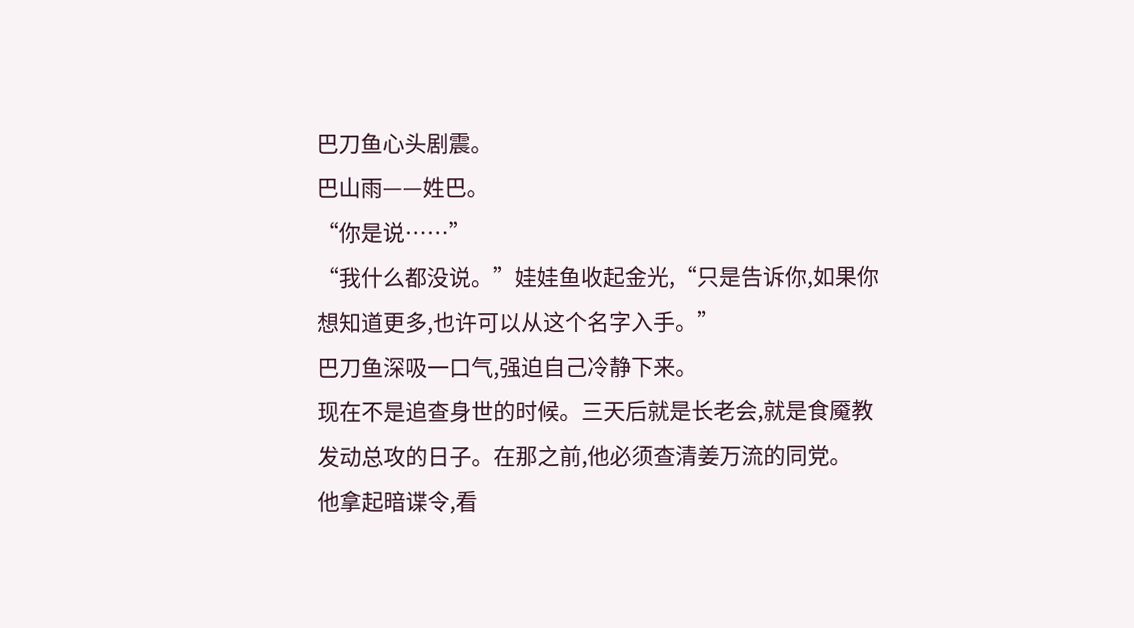巴刀鱼心头剧震。
巴山雨——姓巴。
“你是说……”
“我什么都没说。”娃娃鱼收起金光,“只是告诉你,如果你想知道更多,也许可以从这个名字入手。”
巴刀鱼深吸一口气,强迫自己冷静下来。
现在不是追查身世的时候。三天后就是长老会,就是食魇教发动总攻的日子。在那之前,他必须查清姜万流的同党。
他拿起暗谍令,看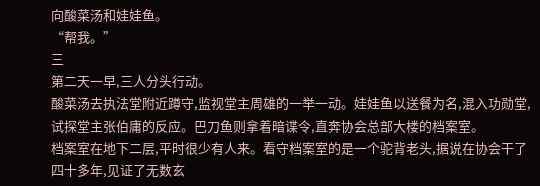向酸菜汤和娃娃鱼。
“帮我。”
三
第二天一早,三人分头行动。
酸菜汤去执法堂附近蹲守,监视堂主周雄的一举一动。娃娃鱼以送餐为名,混入功勋堂,试探堂主张伯庸的反应。巴刀鱼则拿着暗谍令,直奔协会总部大楼的档案室。
档案室在地下二层,平时很少有人来。看守档案室的是一个驼背老头,据说在协会干了四十多年,见证了无数玄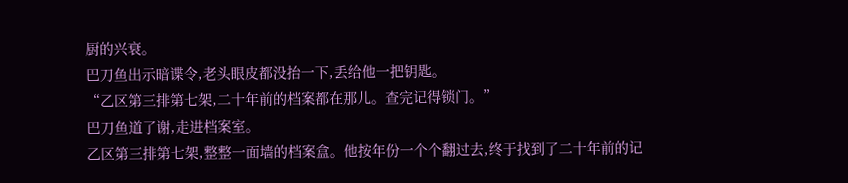厨的兴衰。
巴刀鱼出示暗谍令,老头眼皮都没抬一下,丢给他一把钥匙。
“乙区第三排第七架,二十年前的档案都在那儿。查完记得锁门。”
巴刀鱼道了谢,走进档案室。
乙区第三排第七架,整整一面墙的档案盒。他按年份一个个翻过去,终于找到了二十年前的记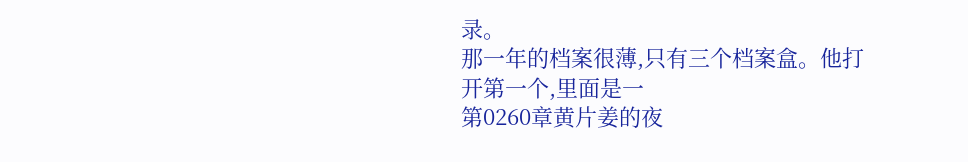录。
那一年的档案很薄,只有三个档案盒。他打开第一个,里面是一
第0260章黄片姜的夜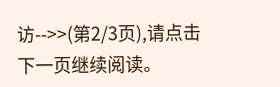访-->>(第2/3页),请点击下一页继续阅读。